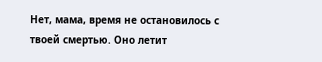Нет, мама, время не остановилось с твоей смертью. Оно летит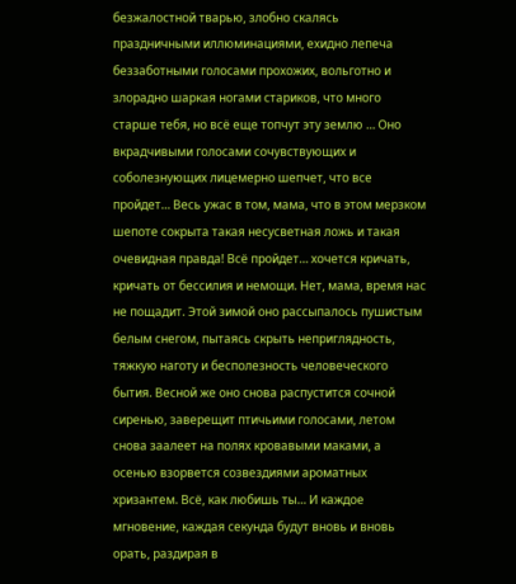безжалостной тварью, злобно скалясь праздничными иллюминациями, ехидно лепеча беззаботными голосами прохожих, вольготно и злорадно шаркая ногами стариков, что много старше тебя, но всё еще топчут эту землю … Оно вкрадчивыми голосами сочувствующих и соболезнующих лицемерно шепчет, что все пройдет… Весь ужас в том, мама, что в этом мерзком шепоте сокрыта такая несусветная ложь и такая очевидная правда! Всё пройдет… хочется кричать, кричать от бессилия и немощи. Нет, мама, время нас не пощадит. Этой зимой оно рассыпалось пушистым белым снегом, пытаясь скрыть неприглядность, тяжкую наготу и бесполезность человеческого бытия. Весной же оно снова распустится сочной сиренью, заверещит птичьими голосами, летом снова заалеет на полях кровавыми маками, а осенью взорвется созвездиями ароматных хризантем. Всё, как любишь ты… И каждое мгновение, каждая секунда будут вновь и вновь орать, раздирая в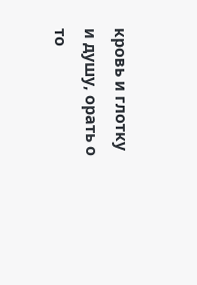кровь и глотку и душу, орать о то